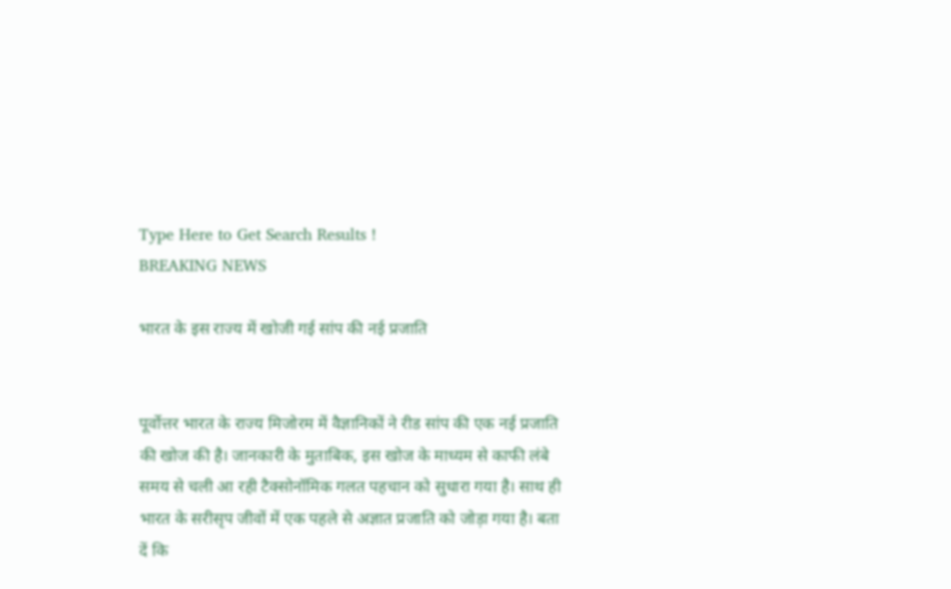Type Here to Get Search Results !
BREAKING NEWS

भारत के इस राज्य में खोजी गई सांप की नई प्रजाति


पूर्वोत्तर भारत के राज्य मिजोरम में वैज्ञानिकों ने रीड सांप की एक नई प्रजाति की खोज की है। जानकारी के मुताबिक, इस खोज के माध्यम से काफी लंबे समय से चली आ रही टैक्सोनॉमिक गलत पहचान को सुधारा गया है। साथ ही भारत के सरीसृप जीवों में एक पहले से अज्ञात प्रजाति को जोड़ा गया है। बता दें कि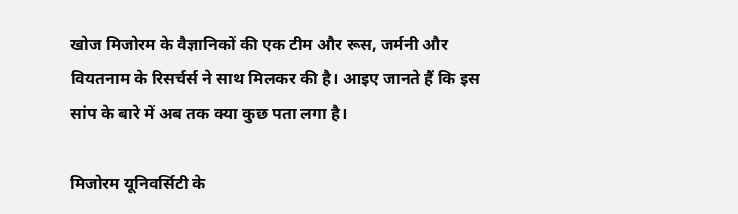खोज मिजोरम के वैज्ञानिकों की एक टीम और रूस, जर्मनी और वियतनाम के रिसर्चर्स ने साथ मिलकर की है। आइए जानते हैं कि इस सांप के बारे में अब तक क्या कुछ पता लगा है।

मिजोरम यूनिवर्सिटी के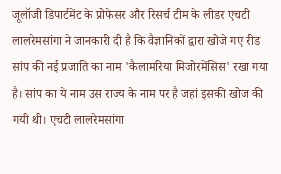जूलॉजी डिपार्टमेंट के प्रोफेसर और रिसर्च टीम के लीडर एचटी लालरेमसांगा ने जानकारी दी है कि वैज्ञानिकों द्वारा खोजे गए रीड सांप की नई प्रजाति का नाम 'कैलामरिया मिजोरमेंसिस' रखा गया है। सांप का ये नाम उस राज्य के नाम पर है जहां इसकी खोज की गयी थी। एचटी लालरेमसांगा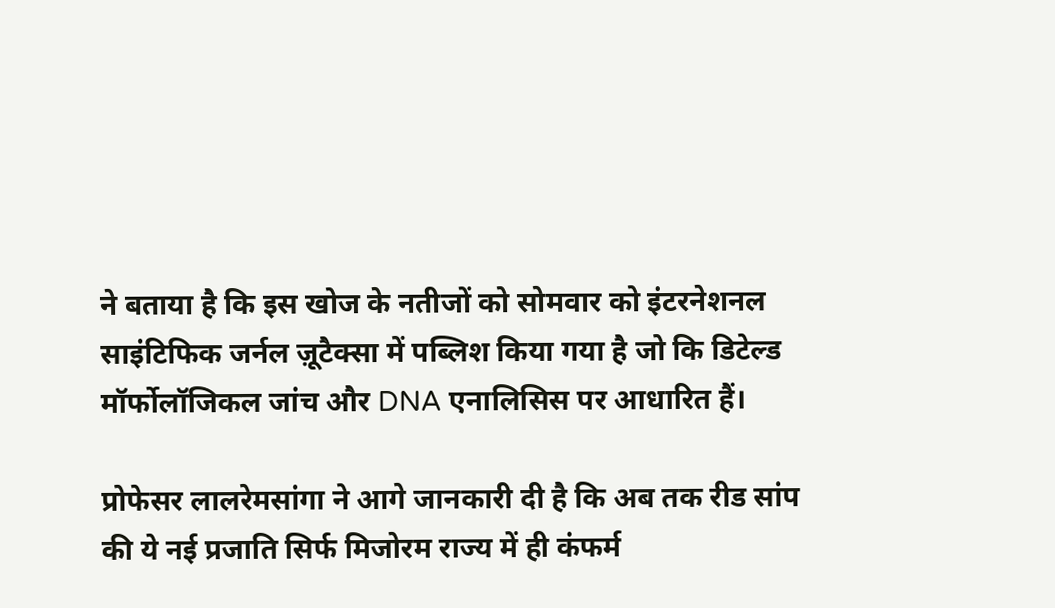ने बताया है कि इस खोज के नतीजों को सोमवार को इंटरनेशनल साइंटिफिक जर्नल ज़ूटैक्सा में पब्लिश किया गया है जो कि डिटेल्ड मॉर्फोलॉजिकल जांच और DNA एनालिसिस पर आधारित हैं।

प्रोफेसर लालरेमसांगा ने आगे जानकारी दी है कि अब तक रीड सांप की ये नई प्रजाति सिर्फ मिजोरम राज्य में ही कंफर्म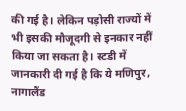की गई है। लेकिन पड़ोसी राज्यों में भी इसकी मौजूदगी से इनकार नहीं किया जा सकता है। स्टडी में जानकारी दी गई है कि ये मणिपुर, नागालैंड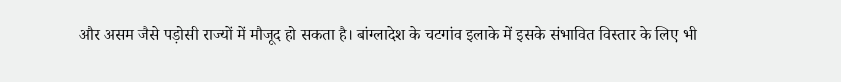और असम जैसे पड़ोसी राज्यों में मौजूद हो सकता है। बांग्लादेश के चटगांव इलाके में इसके संभावित विस्तार के लिए भी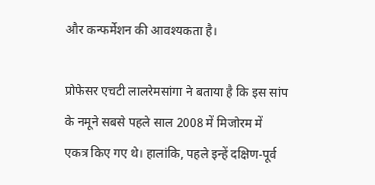और कन्फर्मेशन की आवश्यकता है।

प्रोफेसर एचटी लालरेमसांगा ने बताया है कि इस सांप के नमूने सबसे पहले साल 2008 में मिजोरम में एकत्र किए गए थे। हालांकि, पहले इन्हें दक्षिण-पूर्व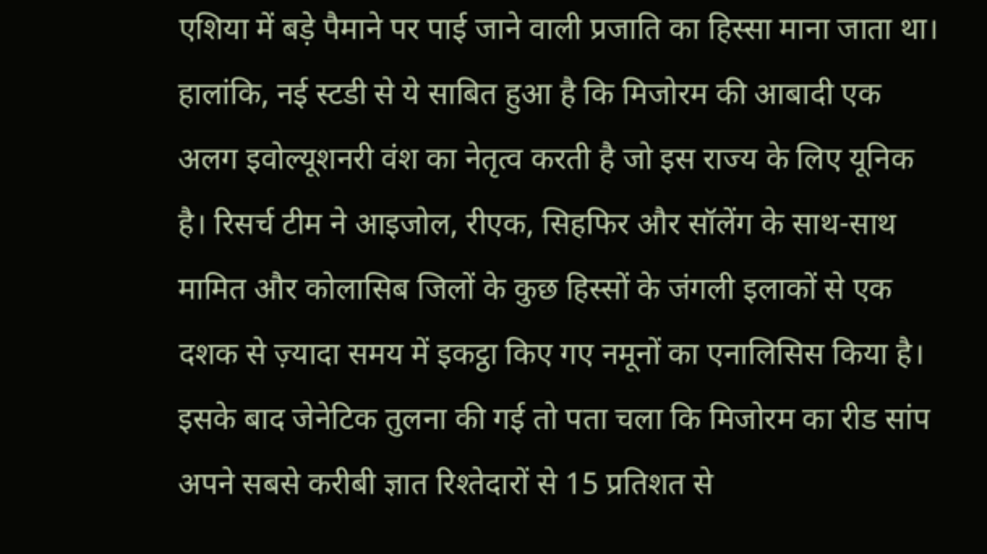एशिया में बड़े पैमाने पर पाई जाने वाली प्रजाति का हिस्सा माना जाता था। हालांकि, नई स्टडी से ये साबित हुआ है कि मिजोरम की आबादी एक अलग इवोल्यूशनरी वंश का नेतृत्व करती है जो इस राज्य के लिए यूनिक है। रिसर्च टीम ने आइजोल, रीएक, सिहफिर और सॉलेंग के साथ-साथ मामित और कोलासिब जिलों के कुछ हिस्सों के जंगली इलाकों से एक दशक से ज़्यादा समय में इकट्ठा किए गए नमूनों का एनालिसिस किया है। इसके बाद जेनेटिक तुलना की गई तो पता चला कि मिजोरम का रीड सांप अपने सबसे करीबी ज्ञात रिश्तेदारों से 15 प्रतिशत से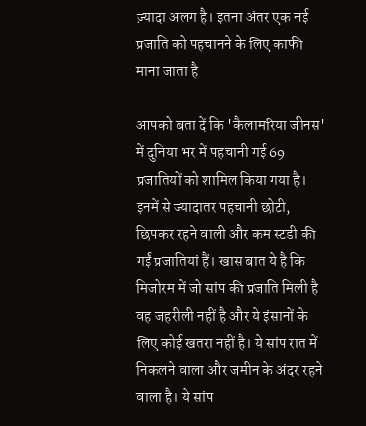ज़्यादा अलग है। इतना अंतर एक नई प्रजाति को पहचानने के लिए काफी माना जाता है

आपको बता दें कि 'कैलामरिया जीनस' में दुनिया भर में पहचानी गई 69 प्रजातियों को शामिल किया गया है। इनमें से ज्यादातर पहचानी छोटी, छिपकर रहने वाली और कम स्टडी की गईं प्रजातियां हैं। खास बात ये है कि मिजोरम में जो सांप की प्रजाति मिली है वह जहरीली नहीं है और ये इंसानों के लिए कोई खतरा नहीं है। ये सांप रात में निकलने वाला और जमीन के अंदर रहने वाला है। ये सांप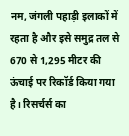नम, जंगली पहाड़ी इलाकों में रहता है और इसे समुद्र तल से 670 से 1,295 मीटर की ऊंचाई पर रिकॉर्ड किया गया है। रिसर्चर्स का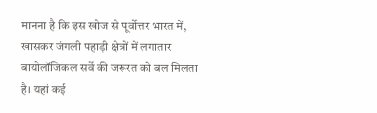मानना है कि इस खोज से पूर्वोत्तर भारत में, खासकर जंगली पहाड़ी क्षेत्रों में लगातार बायोलॉजिकल सर्वे की जरूरत को बल मिलता है। यहां कई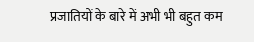प्रजातियों के बारे में अभी भी बहुत कम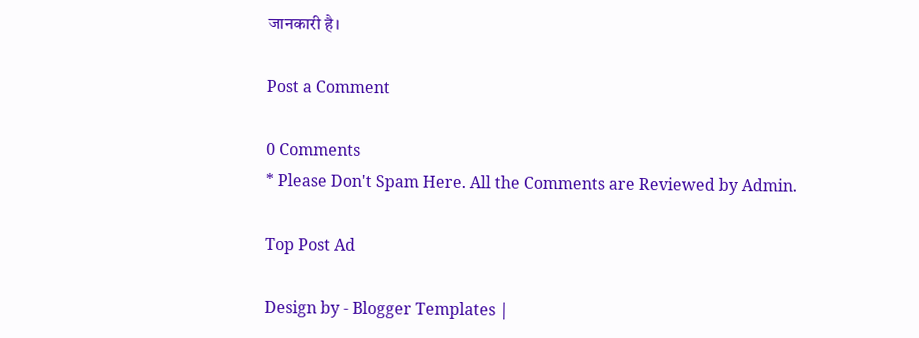जानकारी है।

Post a Comment

0 Comments
* Please Don't Spam Here. All the Comments are Reviewed by Admin.

Top Post Ad

Design by - Blogger Templates |